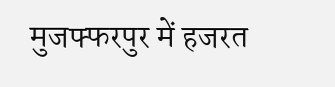मुजफ्फरपुर में हजरत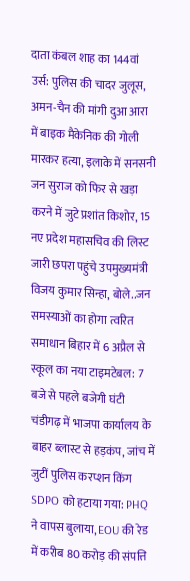दाता कंबल शाह का 144वां उर्स: पुलिस की चादर जुलूस, अमन-चैन की मांगी दुआ आरा में बाइक मैकेनिक की गोली मारकर हत्या, इलाके में सनसनी जन सुराज को फिर से खड़ा करने में जुटे प्रशांत किशोर, 15 नए प्रदेश महासचिव की लिस्ट जारी छपरा पहुंचे उपमुख्यमंत्री विजय कुमार सिन्हा, बोले..जन समस्याओं का होगा त्वरित समाधान बिहार में 6 अप्रैल से स्कूल का नया टाइमटेबल: 7 बजे से पहले बजेगी घंटी चंडीगढ़ में भाजपा कार्यालय के बाहर ब्लास्ट से हड़कंप, जांच में जुटीं पुलिस करप्शन किंग SDPO को हटाया गया: PHQ ने वापस बुलाया, EOU की रेड में करीब 80 करोड़ की संपत्ति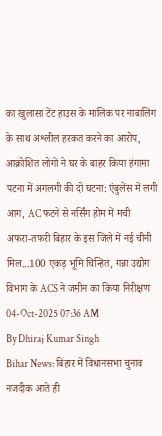का खुलासा टेंट हाउस के मालिक पर नाबालिग के साथ अश्लील हरकत करने का आरोप, आक्रोशित लोगों ने घर के बाहर किया हंगामा पटना में अगलगी की दो घटना: एंबुलेंस में लगी आग, AC फटने से नर्सिंग होम में मची अफरा-तफरी बिहार के इस जिले में नई चीनी मिल...100 एकड़ भूमि चिन्हित, गन्ना उद्योग विभाग के ACS ने जमीन का किया निरीक्षण
04-Oct-2025 07:36 AM
By Dhiraj Kumar Singh
Bihar News: बिहार में विधानसभा चुनाव नजदीक आते ही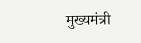मुख्यमंत्री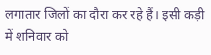लगातार जिलों का दौरा कर रहे हैं। इसी कड़ी में शनिवार को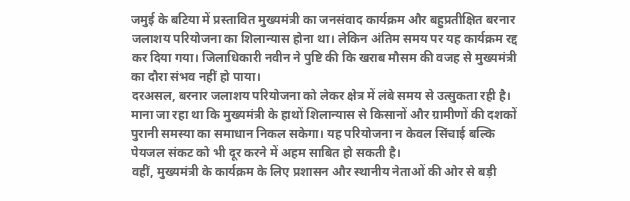जमुई के बटिया में प्रस्तावित मुख्यमंत्री का जनसंवाद कार्यक्रम और बहुप्रतीक्षित बरनार जलाशय परियोजना का शिलान्यास होना था। लेकिन अंतिम समय पर यह कार्यक्रम रद्द कर दिया गया। जिलाधिकारी नवीन ने पुष्टि की कि खराब मौसम की वजह से मुख्यमंत्री का दौरा संभव नहीं हो पाया।
दरअसल, बरनार जलाशय परियोजना को लेकर क्षेत्र में लंबे समय से उत्सुकता रही है। माना जा रहा था कि मुख्यमंत्री के हाथों शिलान्यास से किसानों और ग्रामीणों की दशकों पुरानी समस्या का समाधान निकल सकेगा। यह परियोजना न केवल सिंचाई बल्कि पेयजल संकट को भी दूर करने में अहम साबित हो सकती है।
वहीं, मुख्यमंत्री के कार्यक्रम के लिए प्रशासन और स्थानीय नेताओं की ओर से बड़ी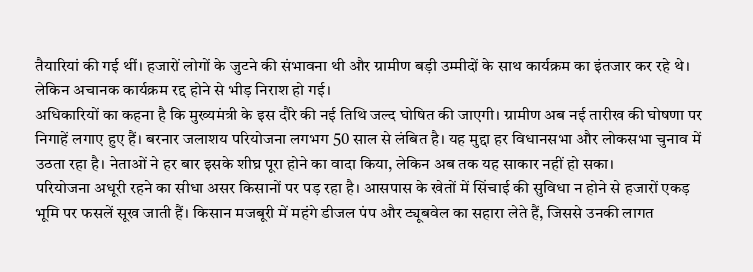तैयारियां की गई थीं। हजारों लोगों के जुटने की संभावना थी और ग्रामीण बड़ी उम्मीदों के साथ कार्यक्रम का इंतजार कर रहे थे। लेकिन अचानक कार्यक्रम रद्द होने से भीड़ निराश हो गई।
अधिकारियों का कहना है कि मुख्यमंत्री के इस दौरे की नई तिथि जल्द घोषित की जाएगी। ग्रामीण अब नई तारीख की घोषणा पर निगाहें लगाए हुए हैं। बरनार जलाशय परियोजना लगभग 50 साल से लंबित है। यह मुद्दा हर विधानसभा और लोकसभा चुनाव में उठता रहा है। नेताओं ने हर बार इसके शीघ्र पूरा होने का वादा किया, लेकिन अब तक यह साकार नहीं हो सका।
परियोजना अधूरी रहने का सीधा असर किसानों पर पड़ रहा है। आसपास के खेतों में सिंचाई की सुविधा न होने से हजारों एकड़ भूमि पर फसलें सूख जाती हैं। किसान मजबूरी में महंगे डीजल पंप और ट्यूबवेल का सहारा लेते हैं, जिससे उनकी लागत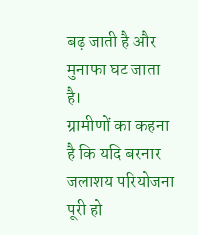बढ़ जाती है और मुनाफा घट जाता है।
ग्रामीणों का कहना है कि यदि बरनार जलाशय परियोजना पूरी हो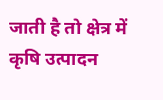जाती है तो क्षेत्र में कृषि उत्पादन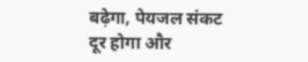बढ़ेगा, पेयजल संकट दूर होगा और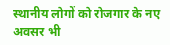स्थानीय लोगों को रोजगार के नए अवसर भी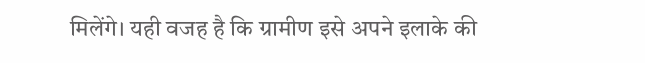मिलेंगे। यही वजह है कि ग्रामीण इसे अपने इलाके की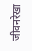जीवनरेखा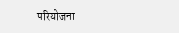परियोजना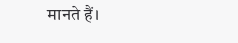मानते हैं।